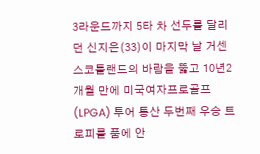3라운드까지 5타 차 선두를 달리던 신지은(33)이 마지막 날 거센 스코틀랜드의 바람을 뚫고 10년2개월 만에 미국여자프로골프(LPGA) 투어 통산 두번째 우승 트로피를 품에 안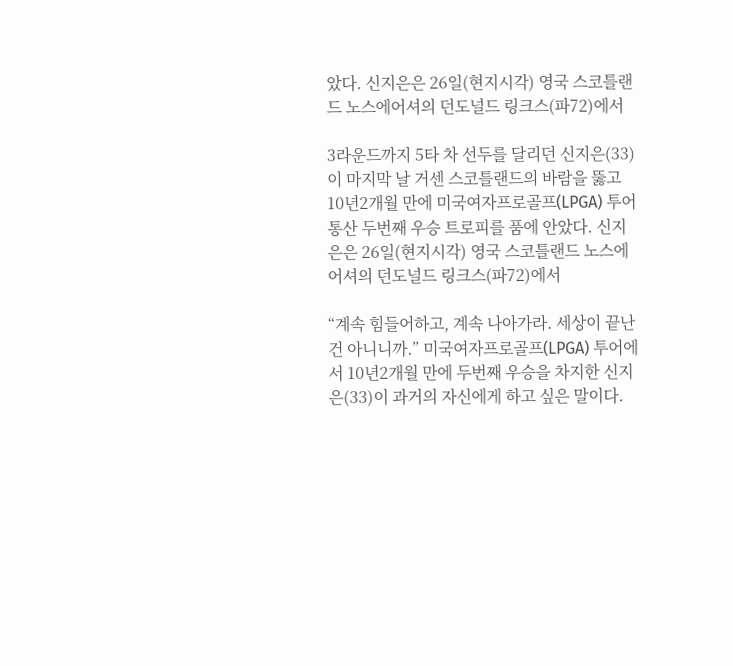았다. 신지은은 26일(현지시각) 영국 스코틀랜드 노스에어셔의 던도널드 링크스(파72)에서

3라운드까지 5타 차 선두를 달리던 신지은(33)이 마지막 날 거센 스코틀랜드의 바람을 뚫고 10년2개월 만에 미국여자프로골프(LPGA) 투어 통산 두번째 우승 트로피를 품에 안았다. 신지은은 26일(현지시각) 영국 스코틀랜드 노스에어셔의 던도널드 링크스(파72)에서

“계속 힘들어하고, 계속 나아가라. 세상이 끝난 건 아니니까.” 미국여자프로골프(LPGA) 투어에서 10년2개월 만에 두번째 우승을 차지한 신지은(33)이 과거의 자신에게 하고 싶은 말이다.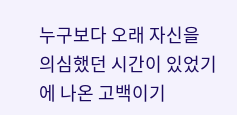누구보다 오래 자신을 의심했던 시간이 있었기에 나온 고백이기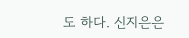도 하다. 신지은은